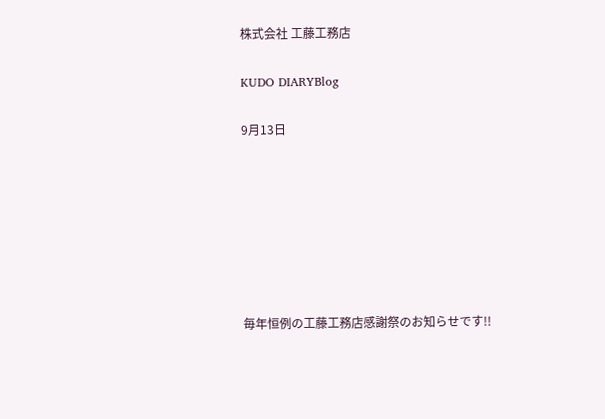株式会社 工藤工務店

KUDO DIARYBlog

9月13日







毎年恒例の工藤工務店感謝祭のお知らせです!!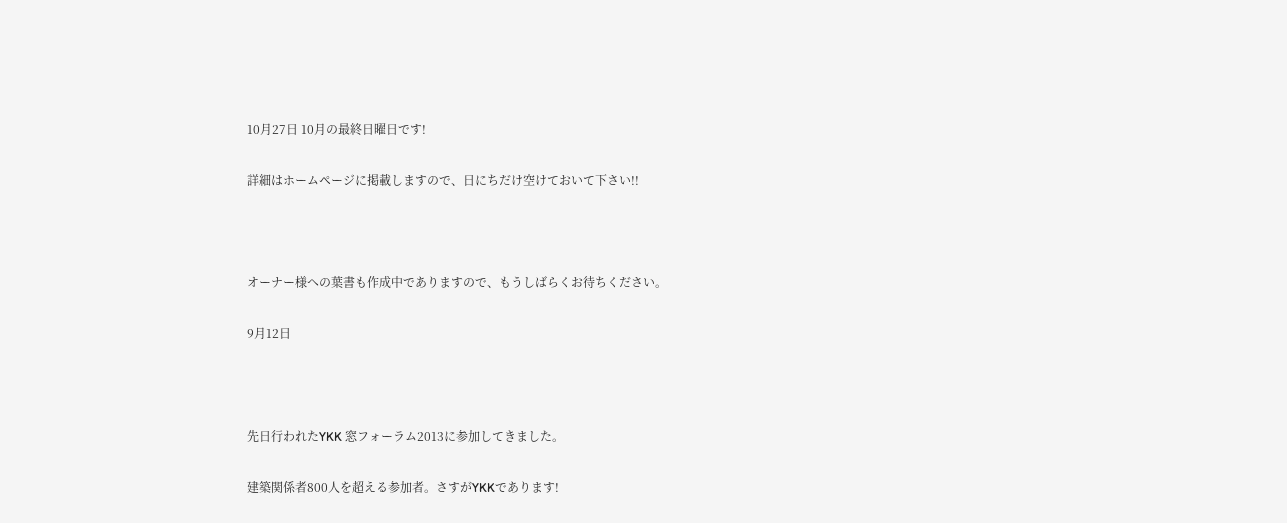10月27日 10月の最終日曜日です!

詳細はホームページに掲載しますので、日にちだけ空けておいて下さい!!



オーナー様への葉書も作成中でありますので、もうしばらくお待ちください。

9月12日



先日行われたYKK 窓フォーラム2013に参加してきました。

建築関係者800人を超える参加者。さすがYKKであります!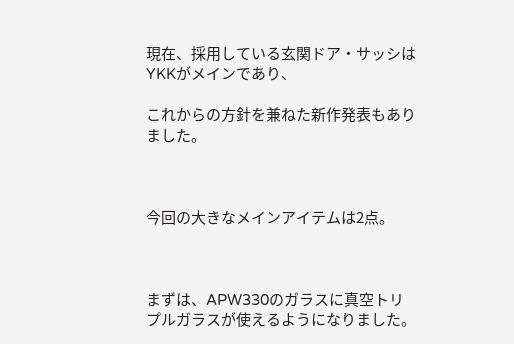現在、採用している玄関ドア・サッシはYKKがメインであり、

これからの方針を兼ねた新作発表もありました。



今回の大きなメインアイテムは2点。



まずは、APW330のガラスに真空トリプルガラスが使えるようになりました。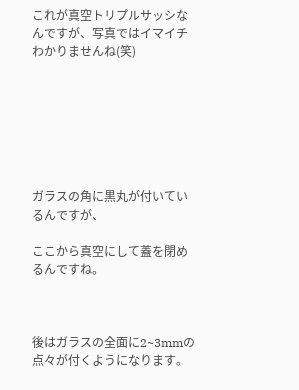これが真空トリプルサッシなんですが、写真ではイマイチわかりませんね(笑)







ガラスの角に黒丸が付いているんですが、

ここから真空にして蓋を閉めるんですね。



後はガラスの全面に2~3mmの点々が付くようになります。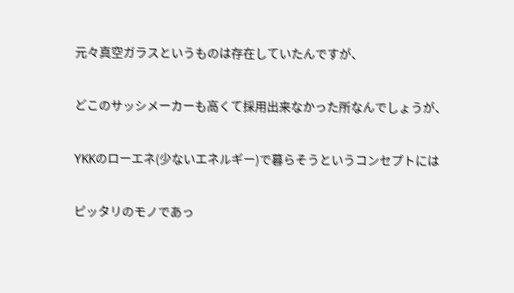元々真空ガラスというものは存在していたんですが、

どこのサッシメーカーも高くて採用出来なかった所なんでしょうが、

YKKのローエネ(少ないエネルギー)で暮らそうというコンセプトには

ピッタリのモノであっ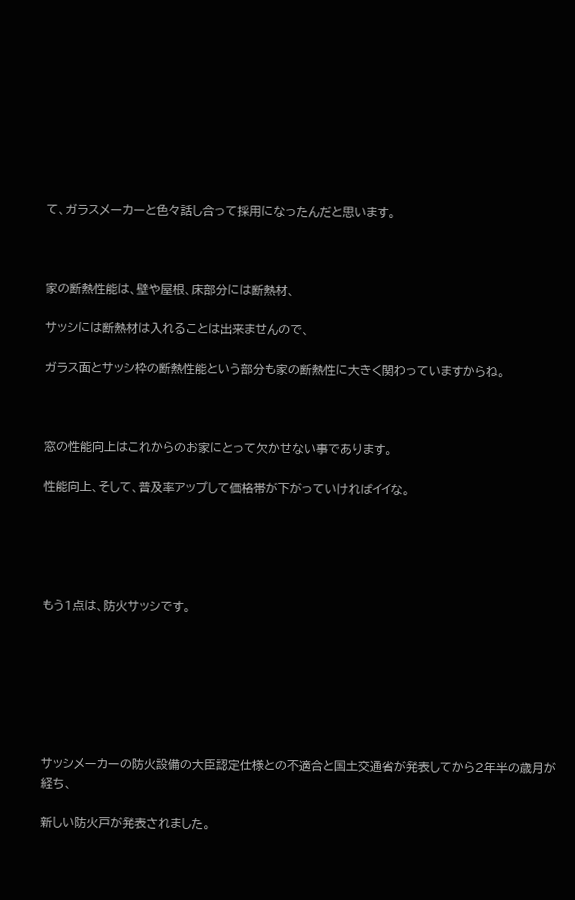て、ガラスメーカーと色々話し合って採用になったんだと思います。



家の断熱性能は、壁や屋根、床部分には断熱材、

サッシには断熱材は入れることは出来ませんので、

ガラス面とサッシ枠の断熱性能という部分も家の断熱性に大きく関わっていますからね。



窓の性能向上はこれからのお家にとって欠かせない事であります。

性能向上、そして、普及率アップして価格帯が下がっていければイイな。





もう1点は、防火サッシです。







サッシメーカーの防火設備の大臣認定仕様との不適合と国土交通省が発表してから2年半の歳月が経ち、

新しい防火戸が発表されました。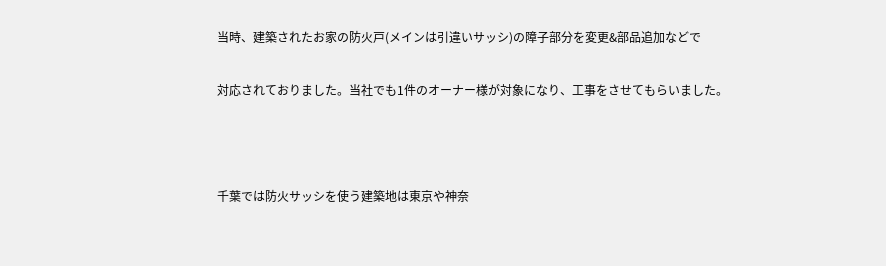当時、建築されたお家の防火戸(メインは引違いサッシ)の障子部分を変更&部品追加などで

対応されておりました。当社でも1件のオーナー様が対象になり、工事をさせてもらいました。



千葉では防火サッシを使う建築地は東京や神奈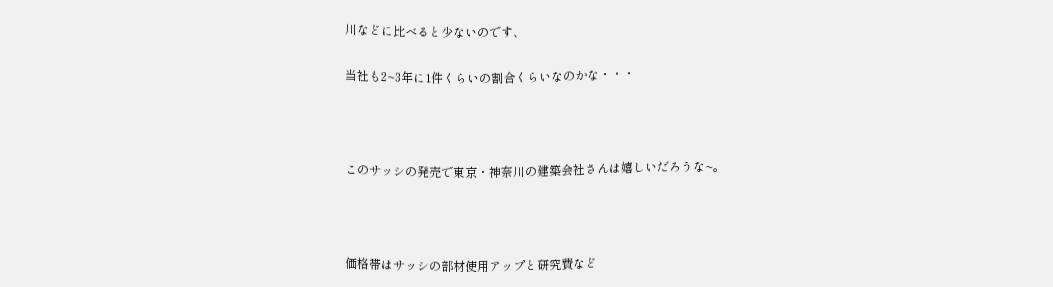川などに比べると少ないのです、

当社も2~3年に1件くらいの割合くらいなのかな・・・



このサッシの発売で東京・神奈川の建築会社さんは嬉しいだろうな~。



価格帯はサッシの部材使用アップと研究費など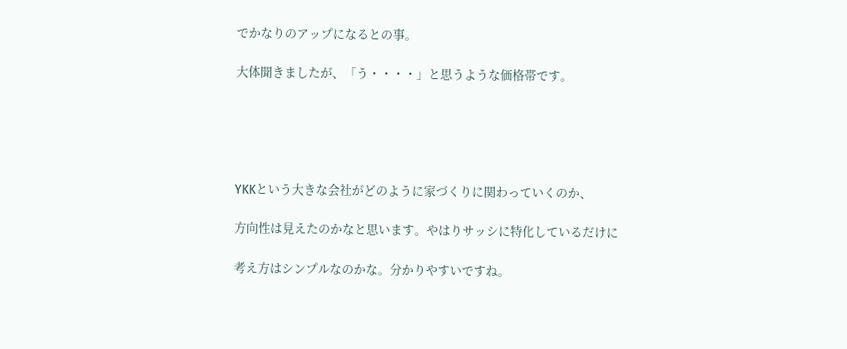でかなりのアップになるとの事。

大体聞きましたが、「う・・・・」と思うような価格帯です。





YKKという大きな会社がどのように家づくりに関わっていくのか、

方向性は見えたのかなと思います。やはりサッシに特化しているだけに

考え方はシンプルなのかな。分かりやすいですね。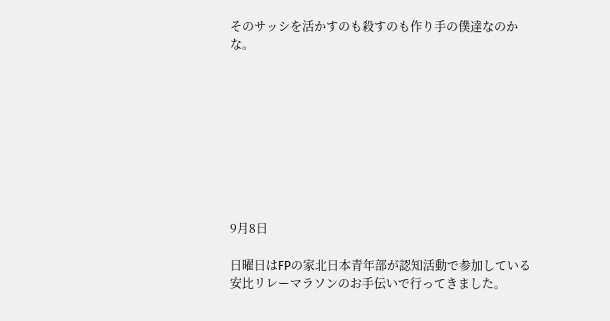そのサッシを活かすのも殺すのも作り手の僕達なのかな。









9月8日

日曜日はFPの家北日本青年部が認知活動で参加している安比リレーマラソンのお手伝いで行ってきました。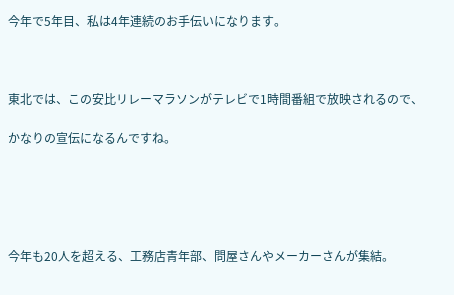今年で5年目、私は4年連続のお手伝いになります。



東北では、この安比リレーマラソンがテレビで1時間番組で放映されるので、

かなりの宣伝になるんですね。





今年も20人を超える、工務店青年部、問屋さんやメーカーさんが集結。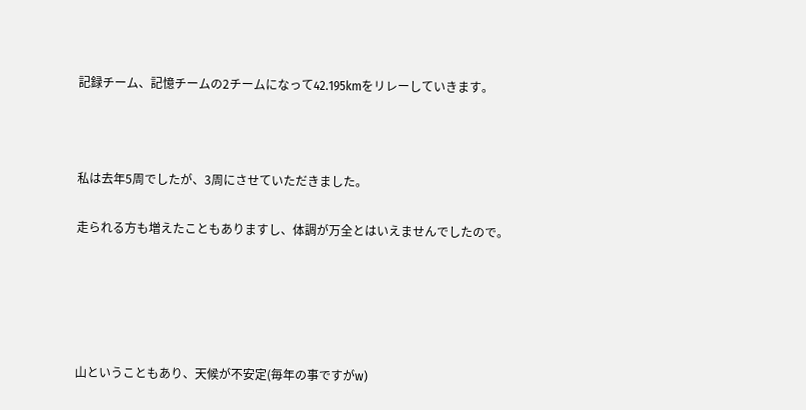記録チーム、記憶チームの2チームになって42.195kmをリレーしていきます。



私は去年5周でしたが、3周にさせていただきました。

走られる方も増えたこともありますし、体調が万全とはいえませんでしたので。





山ということもあり、天候が不安定(毎年の事ですがw)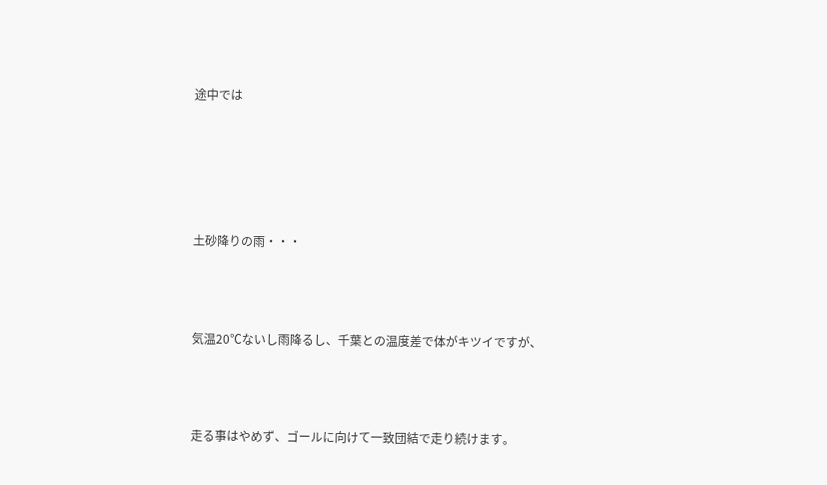途中では





土砂降りの雨・・・



気温20℃ないし雨降るし、千葉との温度差で体がキツイですが、



走る事はやめず、ゴールに向けて一致団結で走り続けます。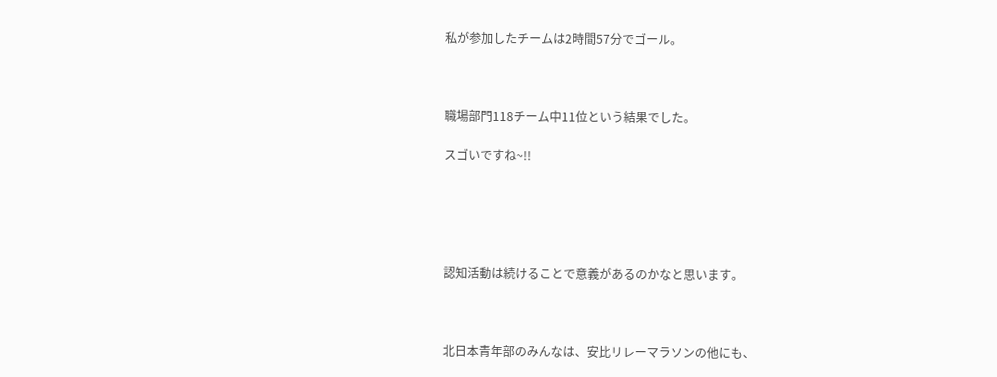私が参加したチームは2時間57分でゴール。



職場部門118チーム中11位という結果でした。

スゴいですね~!!





認知活動は続けることで意義があるのかなと思います。



北日本青年部のみんなは、安比リレーマラソンの他にも、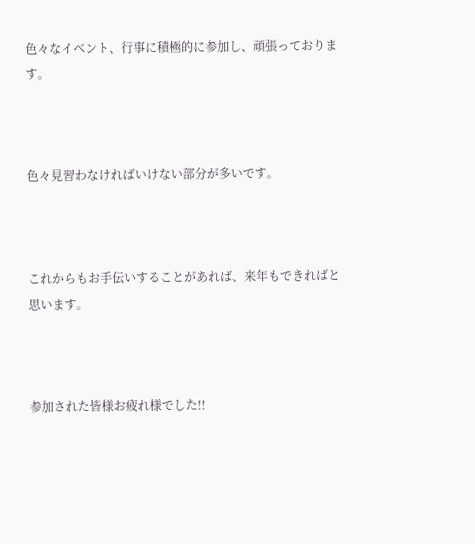色々なイベント、行事に積極的に参加し、頑張っております。



色々見習わなければいけない部分が多いです。



これからもお手伝いすることがあれば、来年もできればと思います。



参加された皆様お疲れ様でした!!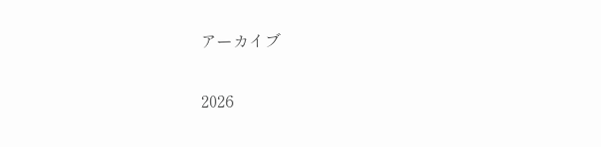アーカイブ

2026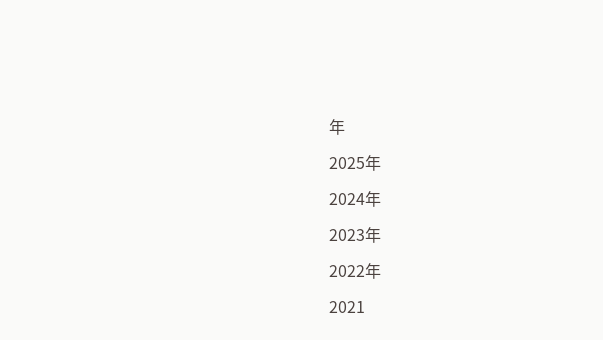年

2025年

2024年

2023年

2022年

2021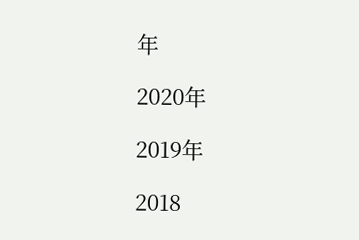年

2020年

2019年

2018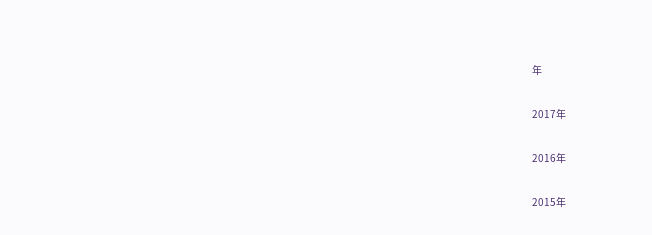年

2017年

2016年

2015年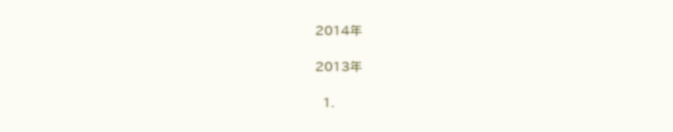2014年

2013年

  1.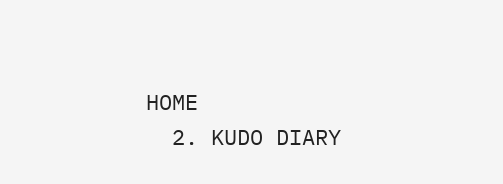HOME
  2. KUDO DIARY